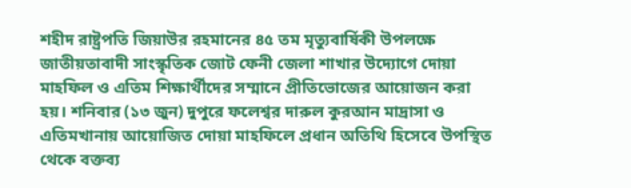শহীদ রাষ্ট্রপতি জিয়াউর রহমানের ৪৫ তম মৃত্যুবার্ষিকী উপলক্ষে জাতীয়তাবাদী সাংস্কৃতিক জোট ফেনী জেলা শাখার উদ্যোগে দোয়া মাহফিল ও এতিম শিক্ষার্থীদের সম্মানে প্রীতিভোজের আয়োজন করা হয়। শনিবার (১৩ জুন) দুপুরে ফলেশ্বর দারুল কুরআন মাদ্রাসা ও এতিমখানায় আয়োজিত দোয়া মাহফিলে প্রধান অতিথি হিসেবে উপস্থিত থেকে বক্তব্য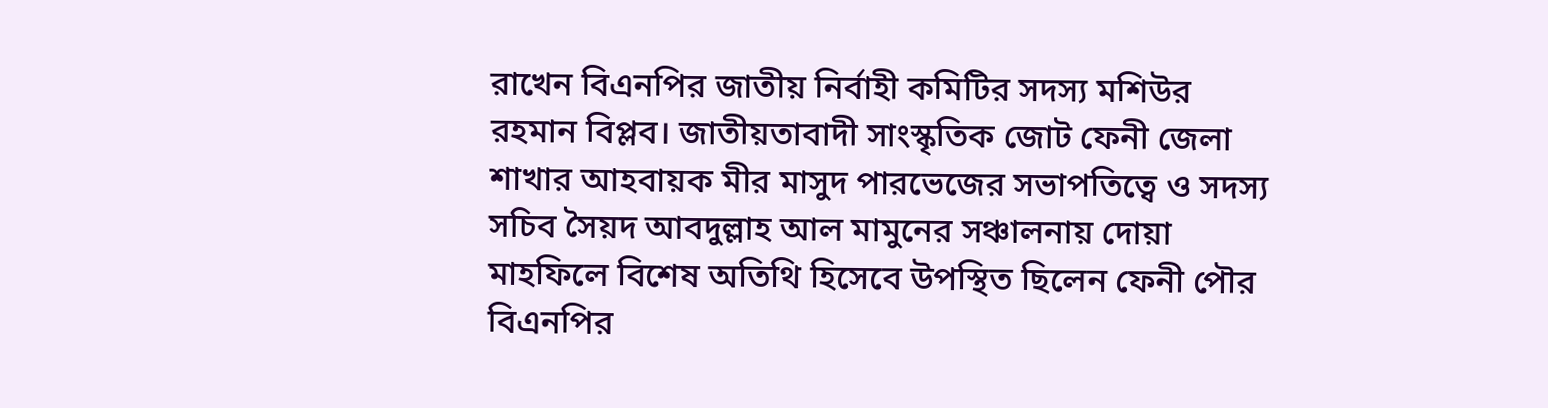রাখেন বিএনপির জাতীয় নির্বাহী কমিটির সদস্য মশিউর রহমান বিপ্লব। জাতীয়তাবাদী সাংস্কৃতিক জোট ফেনী জেলা শাখার আহবায়ক মীর মাসুদ পারভেজের সভাপতিত্বে ও সদস্য সচিব সৈয়দ আবদুল্লাহ আল মামুনের সঞ্চালনায় দোয়া মাহফিলে বিশেষ অতিথি হিসেবে উপস্থিত ছিলেন ফেনী পৌর বিএনপির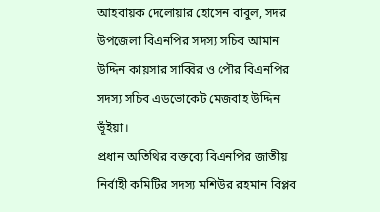আহবায়ক দেলোয়ার হোসেন বাবুল, সদর উপজেলা বিএনপির সদস্য সচিব আমান উদ্দিন কায়সার সাব্বির ও পৌর বিএনপির সদস্য সচিব এডভোকেট মেজবাহ উদ্দিন ভূঁইয়া।
প্রধান অতিথির বক্তব্যে বিএনপির জাতীয় নির্বাহী কমিটির সদস্য মশিউর রহমান বিপ্লব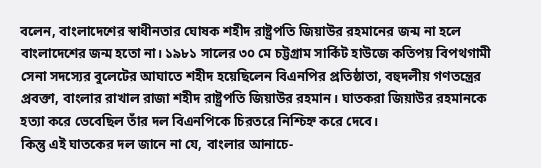বলেন, বাংলাদেশের স্বাধীনতার ঘোষক শহীদ রাষ্ট্রপতি জিয়াউর রহমানের জন্ম না হলে বাংলাদেশের জন্ম হতো না। ১৯৮১ সালের ৩০ মে চট্টগ্রাম সার্কিট হাউজে কতিপয় বিপথগামী সেনা সদস্যের বুলেটের আঘাতে শহীদ হয়েছিলেন বিএনপির প্রতিষ্ঠাতা, বহুদলীয় গণতন্ত্রের প্রবক্তা, বাংলার রাখাল রাজা শহীদ রাষ্ট্রপতি জিয়াউর রহমান। ঘাতকরা জিয়াউর রহমানকে হত্যা করে ভেবেছিল তাঁর দল বিএনপিকে চিরতরে নিশ্চিহ্ন করে দেবে।
কিন্তু এই ঘাতকের দল জানে না যে, বাংলার আনাচে-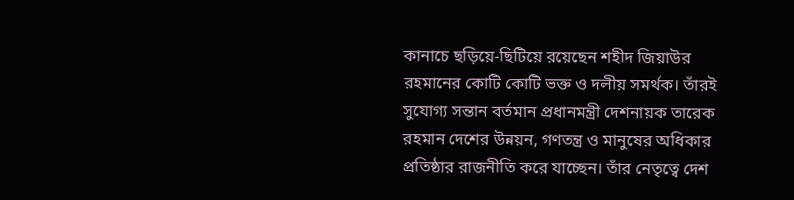কানাচে ছড়িয়ে-ছিটিয়ে রয়েছেন শহীদ জিয়াউর রহমানের কোটি কোটি ভক্ত ও দলীয় সমর্থক। তাঁরই সুযোগ্য সন্তান বর্তমান প্রধানমন্ত্রী দেশনায়ক তারেক রহমান দেশের উন্নয়ন, গণতন্ত্র ও মানুষের অধিকার প্রতিষ্ঠার রাজনীতি করে যাচ্ছেন। তাঁর নেতৃত্বে দেশ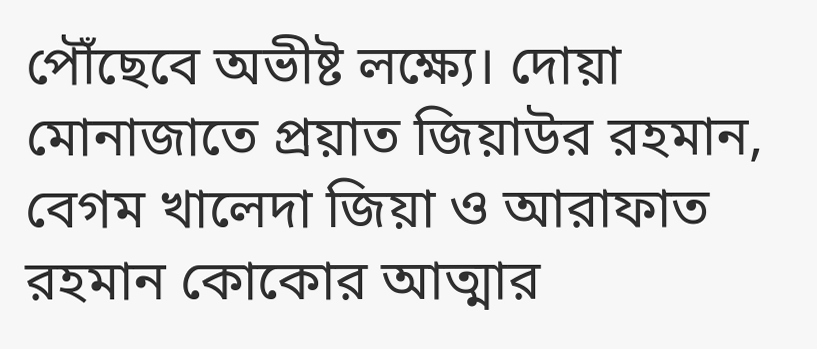পৌঁছেবে অভীষ্ট লক্ষ্যে। দোয়া মোনাজাতে প্রয়াত জিয়াউর রহমান, বেগম খালেদা জিয়া ও আরাফাত রহমান কোকোর আত্মার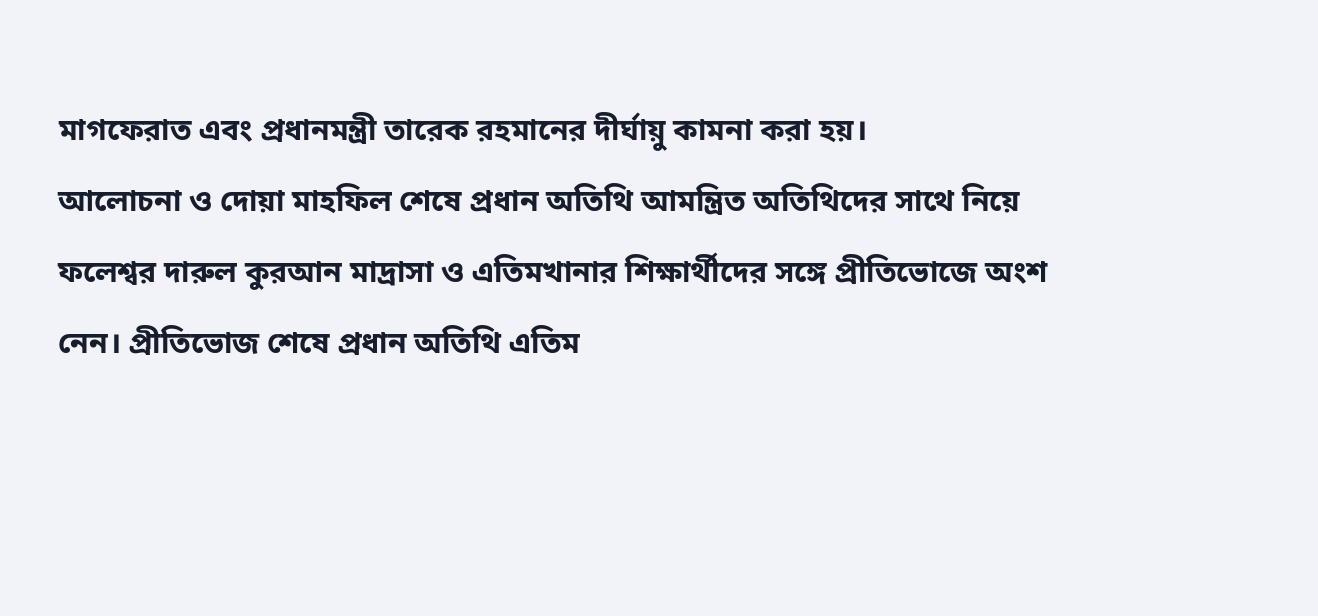মাগফেরাত এবং প্রধানমন্ত্রী তারেক রহমানের দীর্ঘায়ু কামনা করা হয়।
আলোচনা ও দোয়া মাহফিল শেষে প্রধান অতিথি আমন্ত্রিত অতিথিদের সাথে নিয়ে ফলেশ্বর দারুল কুরআন মাদ্রাসা ও এতিমখানার শিক্ষার্থীদের সঙ্গে প্রীতিভোজে অংশ নেন। প্রীতিভোজ শেষে প্রধান অতিথি এতিম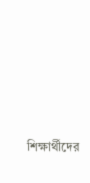শিক্ষার্থীদের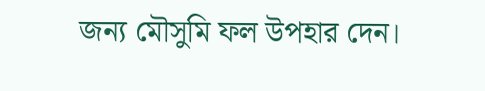জন্য মৌসুমি ফল উপহার দেন।